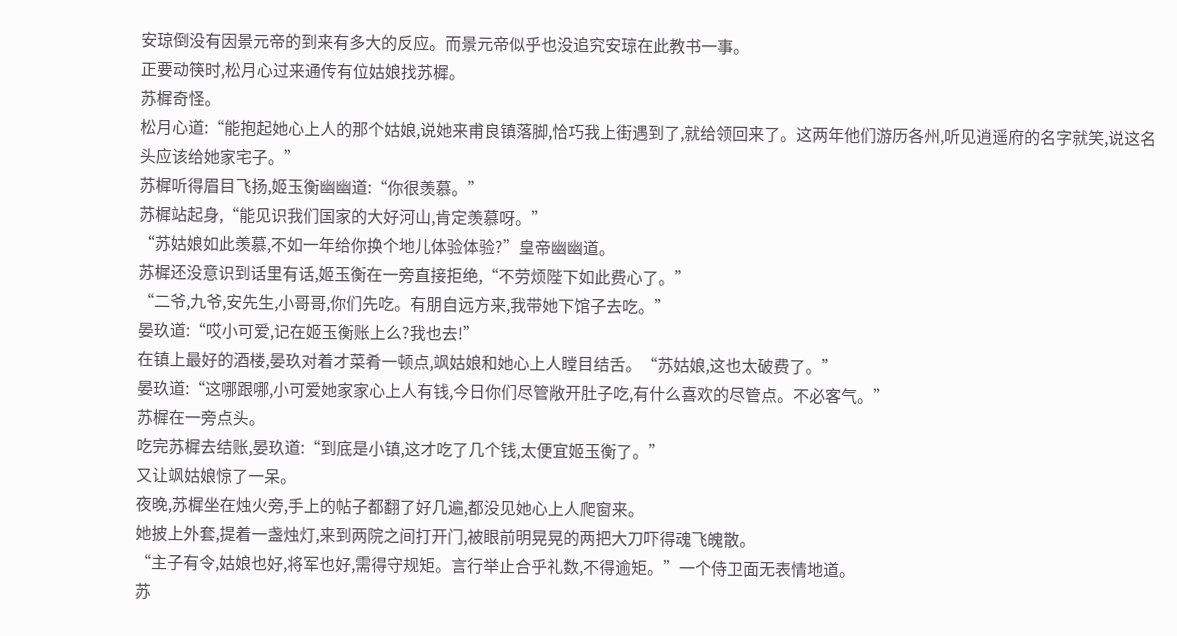安琼倒没有因景元帝的到来有多大的反应。而景元帝似乎也没追究安琼在此教书一事。
正要动筷时,松月心过来通传有位姑娘找苏樨。
苏樨奇怪。
松月心道:“能抱起她心上人的那个姑娘,说她来甫良镇落脚,恰巧我上街遇到了,就给领回来了。这两年他们游历各州,听见逍遥府的名字就笑,说这名头应该给她家宅子。”
苏樨听得眉目飞扬,姬玉衡幽幽道:“你很羡慕。”
苏樨站起身,“能见识我们国家的大好河山,肯定羡慕呀。”
“苏姑娘如此羡慕,不如一年给你换个地儿体验体验?”皇帝幽幽道。
苏樨还没意识到话里有话,姬玉衡在一旁直接拒绝,“不劳烦陛下如此费心了。”
“二爷,九爷,安先生,小哥哥,你们先吃。有朋自远方来,我带她下馆子去吃。”
晏玖道:“哎小可爱,记在姬玉衡账上么?我也去!”
在镇上最好的酒楼,晏玖对着才菜肴一顿点,飒姑娘和她心上人瞠目结舌。“苏姑娘,这也太破费了。”
晏玖道:“这哪跟哪,小可爱她家家心上人有钱,今日你们尽管敞开肚子吃,有什么喜欢的尽管点。不必客气。”
苏樨在一旁点头。
吃完苏樨去结账,晏玖道:“到底是小镇,这才吃了几个钱,太便宜姬玉衡了。”
又让飒姑娘惊了一呆。
夜晚,苏樨坐在烛火旁,手上的帖子都翻了好几遍,都没见她心上人爬窗来。
她披上外套,提着一盏烛灯,来到两院之间打开门,被眼前明晃晃的两把大刀吓得魂飞魄散。
“主子有令,姑娘也好,将军也好,需得守规矩。言行举止合乎礼数,不得逾矩。”一个侍卫面无表情地道。
苏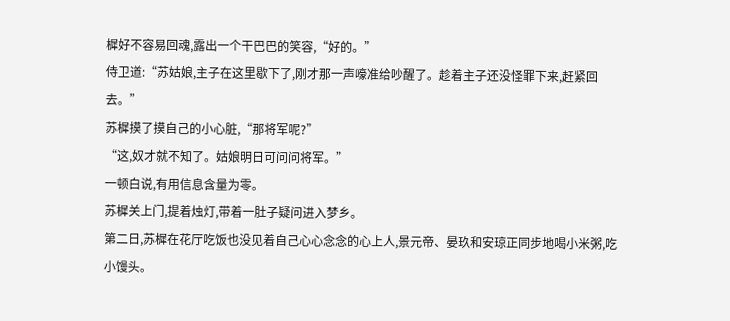樨好不容易回魂,露出一个干巴巴的笑容,“好的。”
侍卫道:“苏姑娘,主子在这里歇下了,刚才那一声嚎准给吵醒了。趁着主子还没怪罪下来,赶紧回去。”
苏樨摸了摸自己的小心脏,“那将军呢?”
“这,奴才就不知了。姑娘明日可问问将军。”
一顿白说,有用信息含量为零。
苏樨关上门,提着烛灯,带着一肚子疑问进入梦乡。
第二日,苏樨在花厅吃饭也没见着自己心心念念的心上人,景元帝、晏玖和安琼正同步地喝小米粥,吃小馒头。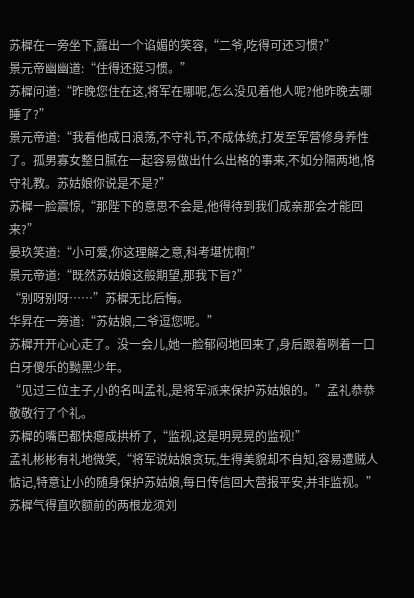苏樨在一旁坐下,露出一个谄媚的笑容,“二爷,吃得可还习惯?”
景元帝幽幽道:“住得还挺习惯。”
苏樨问道:“昨晚您住在这,将军在哪呢,怎么没见着他人呢?他昨晚去哪睡了?”
景元帝道:“我看他成日浪荡,不守礼节,不成体统,打发至军营修身养性了。孤男寡女整日腻在一起容易做出什么出格的事来,不如分隔两地,恪守礼教。苏姑娘你说是不是?”
苏樨一脸震惊,“那陛下的意思不会是,他得待到我们成亲那会才能回来?”
晏玖笑道:“小可爱,你这理解之意,科考堪忧啊!”
景元帝道:“既然苏姑娘这般期望,那我下旨?”
“别呀别呀……”苏樨无比后悔。
华昇在一旁道:“苏姑娘,二爷逗您呢。”
苏樨开开心心走了。没一会儿,她一脸郁闷地回来了,身后跟着咧着一口白牙傻乐的黝黑少年。
“见过三位主子,小的名叫孟礼,是将军派来保护苏姑娘的。”孟礼恭恭敬敬行了个礼。
苏樨的嘴巴都快瘪成拱桥了,“监视,这是明晃晃的监视!”
孟礼彬彬有礼地微笑,“将军说姑娘贪玩,生得美貌却不自知,容易遭贼人惦记,特意让小的随身保护苏姑娘,每日传信回大营报平安,并非监视。”
苏樨气得直吹额前的两根龙须刘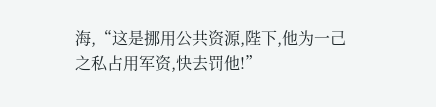海,“这是挪用公共资源,陛下,他为一己之私占用军资,快去罚他!”